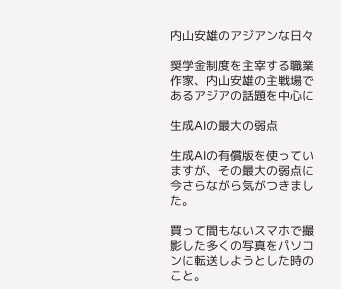内山安雄のアジアンな日々

奨学金制度を主宰する職業作家、内山安雄の主戦場であるアジアの話題を中心に

生成AIの最大の弱点

生成AIの有償版を使っていますが、その最大の弱点に今さらながら気がつきました。

買って間もないスマホで撮影した多くの写真をパソコンに転送しようとした時のこと。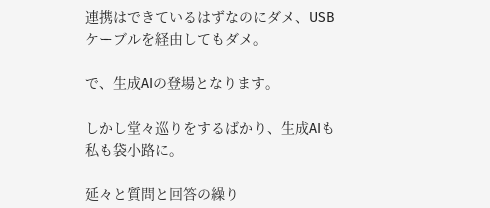連携はできているはずなのにダメ、USBケーブルを経由してもダメ。

で、生成AIの登場となります。

しかし堂々巡りをするばかり、生成AIも私も袋小路に。

延々と質問と回答の繰り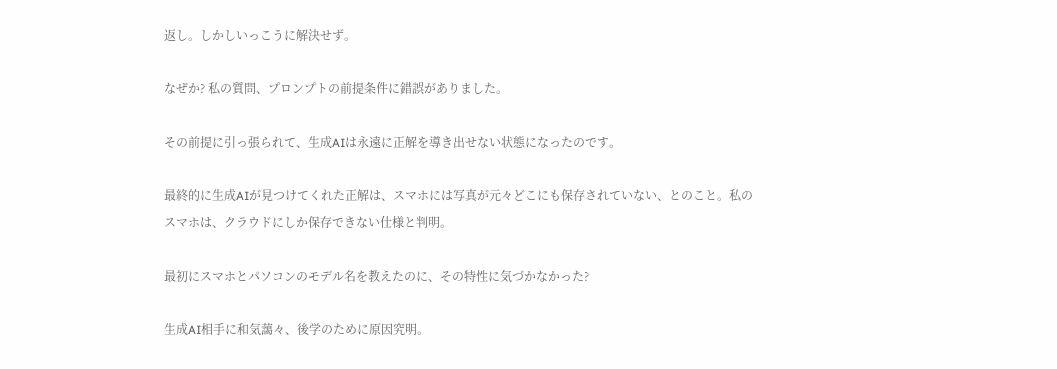返し。しかしいっこうに解決せず。

なぜか? 私の質問、プロンプトの前提条件に錯誤がありました。

その前提に引っ張られて、生成AIは永遠に正解を導き出せない状態になったのです。

最終的に生成AIが見つけてくれた正解は、スマホには写真が元々どこにも保存されていない、とのこと。私のスマホは、クラウドにしか保存できない仕様と判明。

最初にスマホとパソコンのモデル名を教えたのに、その特性に気づかなかった?

生成AI相手に和気藹々、後学のために原因究明。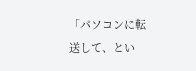「パソコンに転送して、とい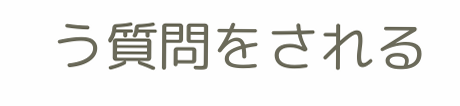う質問をされる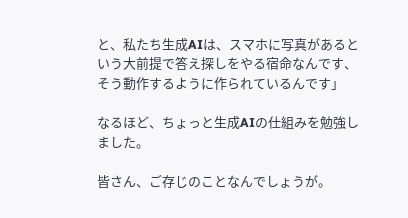と、私たち生成AIは、スマホに写真があるという大前提で答え探しをやる宿命なんです、そう動作するように作られているんです」

なるほど、ちょっと生成AIの仕組みを勉強しました。

皆さん、ご存じのことなんでしょうが。